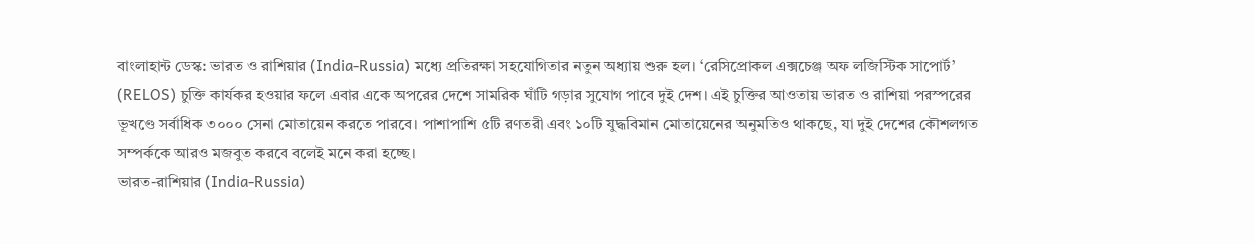বাংলাহান্ট ডেস্ক: ভারত ও রাশিয়ার (India-Russia) মধ্যে প্রতিরক্ষা সহযোগিতার নতুন অধ্যায় শুরু হল। ‘রেসিপ্রোকল এক্সচেঞ্জ অফ লজিস্টিক সাপোর্ট’ (RELOS) চুক্তি কার্যকর হওয়ার ফলে এবার একে অপরের দেশে সামরিক ঘাঁটি গড়ার সুযোগ পাবে দুই দেশ। এই চুক্তির আওতায় ভারত ও রাশিয়া পরস্পরের ভূখণ্ডে সর্বাধিক ৩০০০ সেনা মোতায়েন করতে পারবে। পাশাপাশি ৫টি রণতরী এবং ১০টি যুদ্ধবিমান মোতায়েনের অনুমতিও থাকছে, যা দুই দেশের কৌশলগত সম্পর্ককে আরও মজবুত করবে বলেই মনে করা হচ্ছে।
ভারত-রাশিয়ার (India-Russia)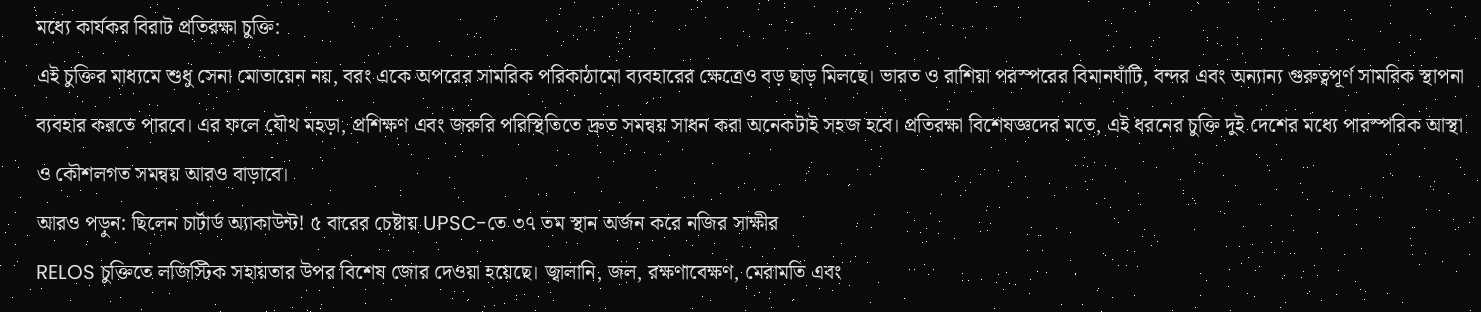মধ্যে কার্যকর বিরাট প্রতিরক্ষা চুক্তি:
এই চুক্তির মাধ্যমে শুধু সেনা মোতায়েন নয়, বরং একে অপরের সামরিক পরিকাঠামো ব্যবহারের ক্ষেত্রেও বড় ছাড় মিলছে। ভারত ও রাশিয়া পরস্পরের বিমানঘাঁটি, বন্দর এবং অন্যান্য গুরুত্বপূর্ণ সামরিক স্থাপনা ব্যবহার করতে পারবে। এর ফলে যৌথ মহড়া, প্রশিক্ষণ এবং জরুরি পরিস্থিতিতে দ্রুত সমন্বয় সাধন করা অনেকটাই সহজ হবে। প্রতিরক্ষা বিশেষজ্ঞদের মতে, এই ধরনের চুক্তি দুই দেশের মধ্যে পারস্পরিক আস্থা ও কৌশলগত সমন্বয় আরও বাড়াবে।
আরও পড়ুন: ছিলেন চার্টার্ড অ্যাকাউন্ট! ৫ বারের চেষ্টায় UPSC-তে ৩৭ তম স্থান অর্জন করে নজির সাক্ষীর
RELOS চুক্তিতে লজিস্টিক সহায়তার উপর বিশেষ জোর দেওয়া হয়েছে। জ্বালানি, জল, রক্ষণাবেক্ষণ, মেরামতি এবং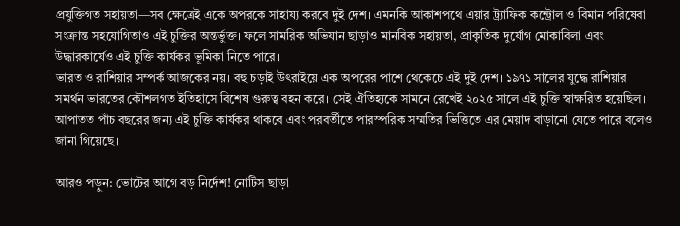প্রযুক্তিগত সহায়তা—সব ক্ষেত্রেই একে অপরকে সাহায্য করবে দুই দেশ। এমনকি আকাশপথে এয়ার ট্র্যাফিক কন্ট্রোল ও বিমান পরিষেবা সংক্রান্ত সহযোগিতাও এই চুক্তির অন্তর্ভুক্ত। ফলে সামরিক অভিযান ছাড়াও মানবিক সহায়তা, প্রাকৃতিক দুর্যোগ মোকাবিলা এবং উদ্ধারকার্যেও এই চুক্তি কার্যকর ভূমিকা নিতে পারে।
ভারত ও রাশিয়ার সম্পর্ক আজকের নয়। বহু চড়াই উৎরাইয়ে এক অপরের পাশে থেকেচে এই দুই দেশ। ১৯৭১ সালের যুদ্ধে রাশিয়ার সমর্থন ভারতের কৌশলগত ইতিহাসে বিশেষ গুরুত্ব বহন করে। সেই ঐতিহ্যকে সামনে রেখেই ২০২৫ সালে এই চুক্তি স্বাক্ষরিত হয়েছিল। আপাতত পাঁচ বছরের জন্য এই চুক্তি কার্যকর থাকবে এবং পরবর্তীতে পারস্পরিক সম্মতির ভিত্তিতে এর মেয়াদ বাড়ানো যেতে পারে বলেও জানা গিয়েছে।

আরও পড়ুন: ভোটের আগে বড় নির্দেশ! নোটিস ছাড়া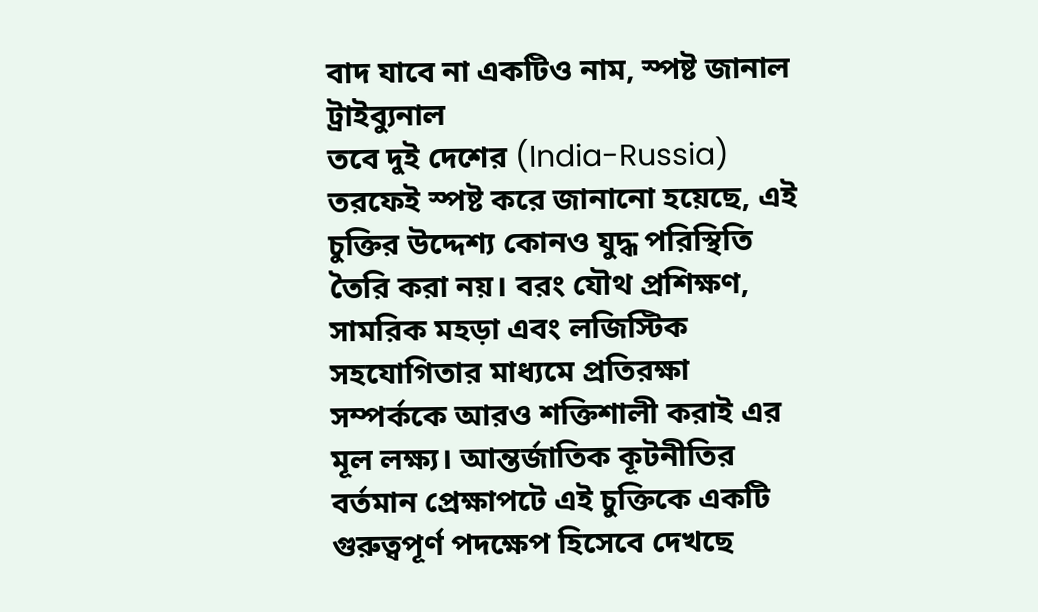বাদ যাবে না একটিও নাম, স্পষ্ট জানাল ট্রাইব্যুনাল
তবে দুই দেশের (India-Russia) তরফেই স্পষ্ট করে জানানো হয়েছে, এই চুক্তির উদ্দেশ্য কোনও যুদ্ধ পরিস্থিতি তৈরি করা নয়। বরং যৌথ প্রশিক্ষণ, সামরিক মহড়া এবং লজিস্টিক সহযোগিতার মাধ্যমে প্রতিরক্ষা সম্পর্ককে আরও শক্তিশালী করাই এর মূল লক্ষ্য। আন্তর্জাতিক কূটনীতির বর্তমান প্রেক্ষাপটে এই চুক্তিকে একটি গুরুত্বপূর্ণ পদক্ষেপ হিসেবে দেখছে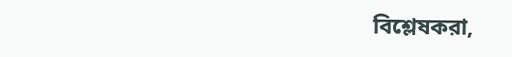বিশ্লেষকরা,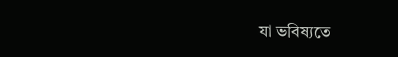যা ভবিষ্যতে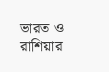ভারত ও রাশিয়ার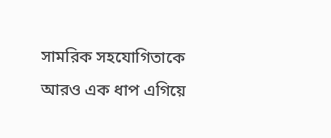সামরিক সহযোগিতাকে আরও এক ধাপ এগিয়ে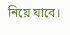নিয়ে যাবে।